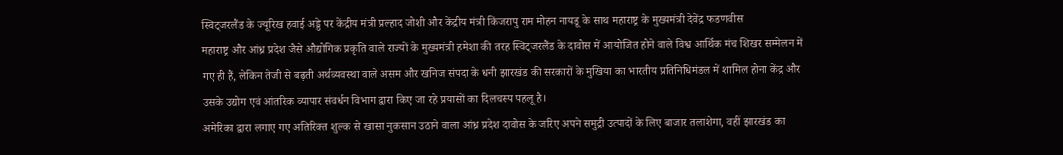स्विट्जरलैंड के ज्यूरिख हवाई अड्डे पर केंद्रीय मंत्री प्रल्हाद जोशी और केंद्रीय मंत्री किंजरापु राम मोहन नायडू के साथ महाराष्ट्र के मुख्यमंत्री देवेंद्र फडणवीस
महाराष्ट्र और आंध्र प्रदेश जैसे औद्योगिक प्रकृति वाले राज्यों के मुख्यमंत्री हमेशा की तरह स्विट्जरलैंड के दावोस में आयोजित होने वाले विश्व आर्थिक मंच शिखर सम्मेलन में गए ही हैं, लेकिन तेजी से बढ़ती अर्थव्यवस्था वाले असम और खनिज संपदा के धनी झारखंड की सरकारों के मुखिया का भारतीय प्रतिनिधिमंडल में शामिल होना केंद्र और उसके उद्योग एवं आंतरिक व्यापार संवर्धन विभाग द्वारा किए जा रहे प्रयासों का दिलचस्प पहलू है।
अमेरिका द्वारा लगाए गए अतिरिक्त शुल्क से खासा नुकसान उठाने वाला आंध्र प्रदेश दावोस के जरिए अपने समुद्री उत्पादों के लिए बाजार तलाशेगा, वहीं झारखंड का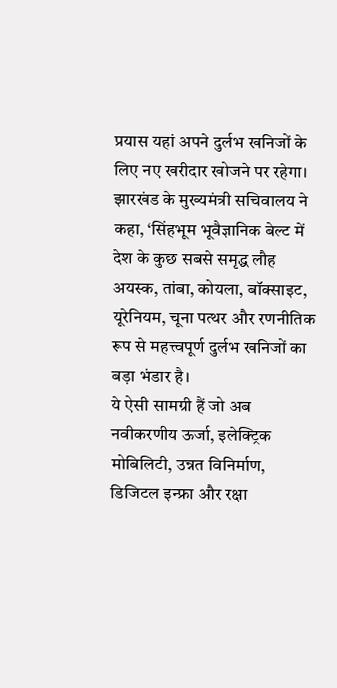प्रयास यहां अपने दुर्लभ खनिजों के लिए नए खरीदार खोजने पर रहेगा। झारखंड के मुख्यमंत्री सचिवालय ने कहा, ‘सिंहभूम भूवैज्ञानिक बेल्ट में देश के कुछ सबसे समृद्ध लौह अयस्क, तांबा, कोयला, बॉक्साइट, यूरेनियम, चूना पत्थर और रणनीतिक रूप से महत्त्वपूर्ण दुर्लभ खनिजों का बड़ा भंडार है।
ये ऐसी सामग्री हैं जो अब नवीकरणीय ऊर्जा, इलेक्ट्रिक मोबिलिटी, उन्नत विनिर्माण, डिजिटल इन्फ्रा और रक्षा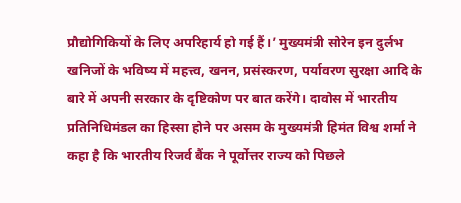प्रौद्योगिकियों के लिए अपरिहार्य हो गई हैं।’ मुख्यमंत्री सोरेन इन दुर्लभ खनिजों के भविष्य में महत्त्व, खनन, प्रसंस्करण, पर्यावरण सुरक्षा आदि के बारे में अपनी सरकार के दृष्टिकोण पर बात करेंगे। दावोस में भारतीय प्रतिनिधिमंडल का हिस्सा होने पर असम के मुख्यमंत्री हिमंत विश्व शर्मा ने कहा है कि भारतीय रिजर्व बैंक ने पूर्वोत्तर राज्य को पिछले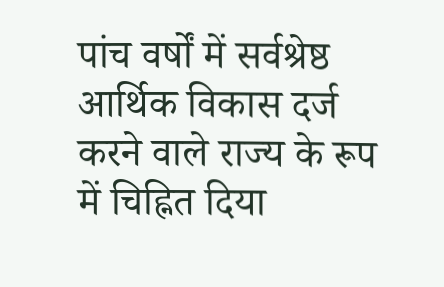पांच वर्षों में सर्वश्रेष्ठ आर्थिक विकास दर्ज करने वाले राज्य के रूप में चिह्नित दिया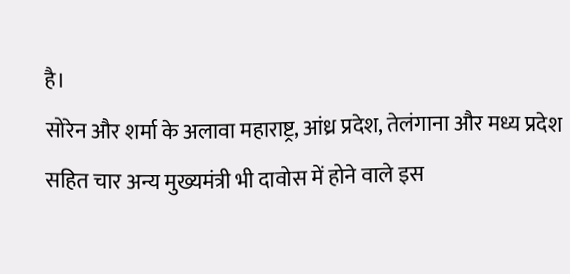है।
सोरेन और शर्मा के अलावा महाराष्ट्र, आंध्र प्रदेश, तेलंगाना और मध्य प्रदेश सहित चार अन्य मुख्यमंत्री भी दावोस में होने वाले इस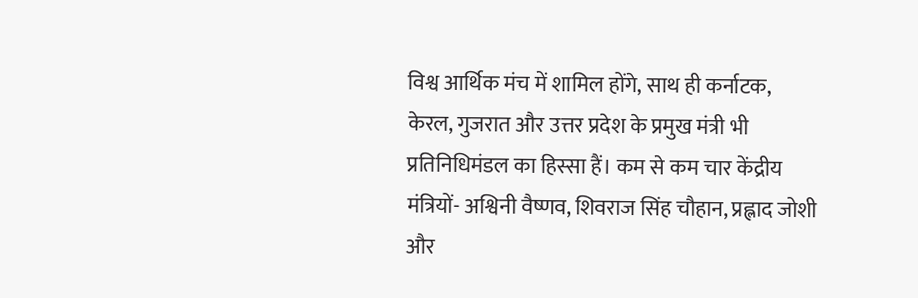विश्व आर्थिक मंच में शामिल होंगे, साथ ही कर्नाटक, केरल, गुजरात और उत्तर प्रदेश के प्रमुख मंत्री भी प्रतिनिधिमंडल का हिस्सा हैं। कम से कम चार केंद्रीय मंत्रियों- अश्विनी वैष्णव, शिवराज सिंह चौहान, प्रह्लाद जोशी और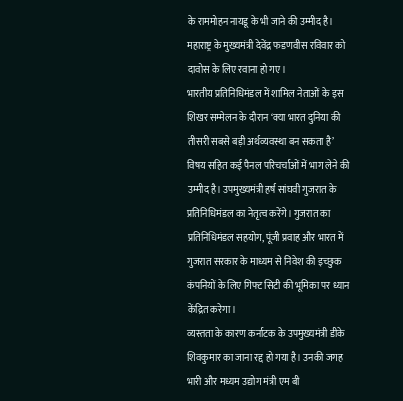के राममोहन नायडू के भी जाने की उम्मीद है। महाराष्ट्र के मुख्यमंत्री देवेंद्र फडणवीस रविवार को दावोस के लिए रवाना हो गए।
भारतीय प्रतिनिधिमंडल में शामिल नेताओं के इस शिखर सम्मेलन के दौरान ‘क्या भारत दुनिया की तीसरी सबसे बड़ी अर्थव्यवस्था बन सकता है’ विषय सहित कई पैनल परिचर्चाओं में भाग लेने की उम्मीद है। उपमुख्यमंत्री हर्ष सांघवी गुजरात के प्रतिनिधिमंडल का नेतृत्व करेंगे। गुजरात का प्रतिनिधिमंडल सहयोग, पूंजी प्रवाह और भारत में गुजरात सरकार के माध्यम से निवेश की इच्छुक कंपनियों के लिए गिफ्ट सिटी की भूमिका पर ध्यान केंद्रित करेगा।
व्यस्तता के कारण कर्नाटक के उपमुख्यमंत्री डीके शिवकुमार का जाना रद्द हो गया है। उनकी जगह भारी और मध्यम उद्योग मंत्री एम बी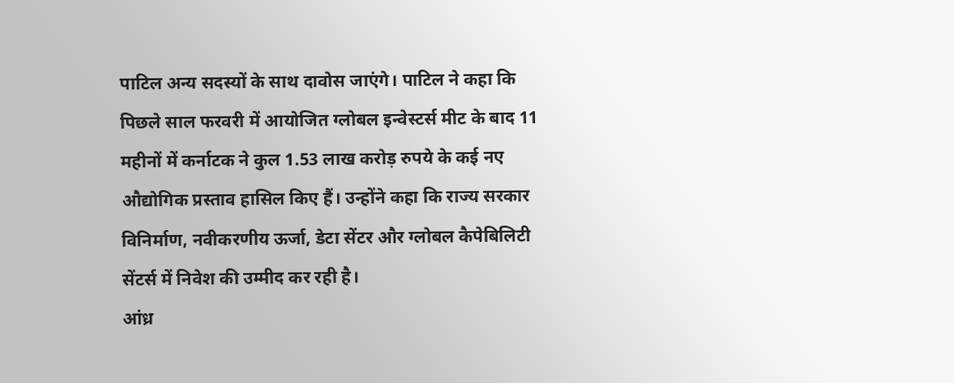पाटिल अन्य सदस्यों के साथ दावोस जाएंगे। पाटिल ने कहा कि पिछले साल फरवरी में आयोजित ग्लोबल इन्वेस्टर्स मीट के बाद 11 महीनों में कर्नाटक ने कुल 1.53 लाख करोड़ रुपये के कई नए औद्योगिक प्रस्ताव हासिल किए हैं। उन्होंने कहा कि राज्य सरकार विनिर्माण, नवीकरणीय ऊर्जा, डेटा सेंटर और ग्लोबल कैपेबिलिटी सेंटर्स में निवेश की उम्मीद कर रही है।
आंध्र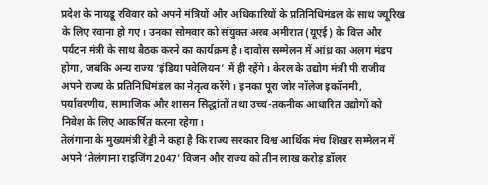प्रदेश के नायडू रविवार को अपने मंत्रियों और अधिकारियों के प्रतिनिधिमंडल के साथ ज्यूरिख के लिए रवाना हो गए। उनका सोमवार को संयुक्त अरब अमीरात (यूएई) के वित्त और पर्यटन मंत्री के साथ बैठक करने का कार्यक्रम है। दावोस सम्मेलन में आंध्र का अलग मंडप होगा, जबकि अन्य राज्य ‘इंडिया पवेलियन’ में ही रहेंगे। केरल के उद्योग मंत्री पी राजीव अपने राज्य के प्रतिनिधिमंडल का नेतृत्व करेंगे। इनका पूरा जोर नॉलेज इकॉनमी, पर्यावरणीय, सामाजिक और शासन सिद्धांतों तथा उच्च-तकनीक आधारित उद्योगों को निवेश के लिए आकर्षित करना रहेगा।
तेलंगाना के मुख्यमंत्री रेड्डी ने कहा है कि राज्य सरकार विश्व आर्थिक मंच शिखर सम्मेलन में अपने ‘तेलंगाना राइजिंग 2047’ विजन और राज्य को तीन लाख करोड़ डॉलर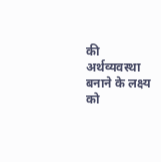की अर्थव्यवस्था बनाने के लक्ष्य को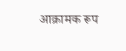आक्रामक रूप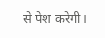से पेश करेगी।